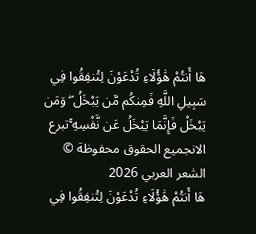هَا أَنتُمْ هَٰؤُلَاءِ تُدْعَوْنَ لِتُنفِقُوا فِي سَبِيلِ اللَّهِ فَمِنكُم مَّن يَبْخَلُ ۖ وَمَن يَبْخَلْ فَإِنَّمَا يَبْخَلُ عَن نَّفْسِهِ ۚتبرع الانجميع الحقوق محفوظة © الشعر العربي 2026
هَا أَنتُمْ هَٰؤُلَاءِ تُدْعَوْنَ لِتُنفِقُوا فِي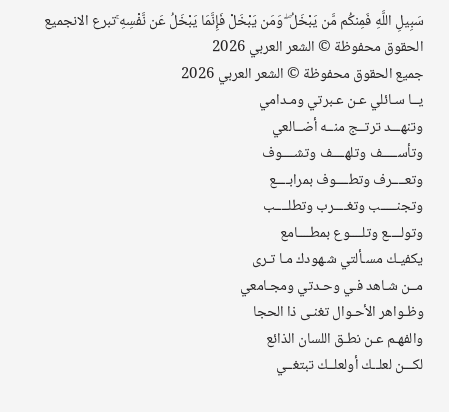سَبِيلِ اللَّهِ فَمِنكُم مَّن يَبْخَلُ ۖ وَمَن يَبْخَلْ فَإِنَّمَا يَبْخَلُ عَن نَّفْسِهِ ۚتبرع الانجميع الحقوق محفوظة © الشعر العربي 2026
جميع الحقوق محفوظة © الشعر العربي 2026
يــا سـائلي عـن عـبرتي ومـدامي
وتنهـــد ترتــج منــه أضــالعي
وتأســـــف وتلهــــف وتشــــوف
وتعــــرف وتطــــوف بمرابــــع
وتجنـــــب وتغــــرب وتطلــــب
وتولــــع وتلــــوع بمطــــامع
يكفيـك مسـألتي شـهودك مـا تـرى
مــن شـاهد فـي وحـدتي ومجـامعي
وظـواهر الأحـوال تغنـى ذا الحجا
والفهـم عـن نطـق اللسان الذائع
لكـــن لعلــك أولعلــك تبتغــي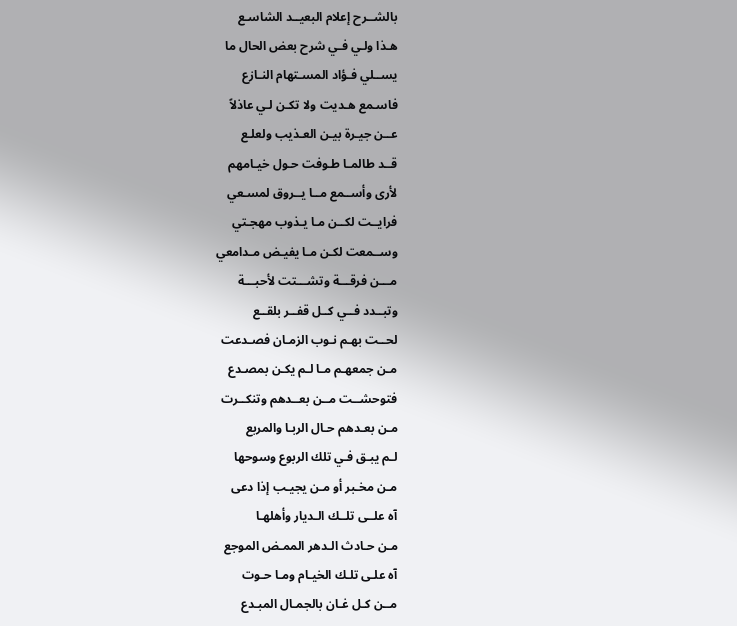بالشــرح إعلام البعيــد الشاسـع
هـذا ولـي فـي شرح بعض الحال ما
يســلي فـؤاد المسـتهام النـازع
فاسـمع هـديت ولا تكـن لـي عاذلاً
عــن جيـرة بيـن العـذيب ولعلـع
قــد طالمـا طـوفت حـول خيـامهم
لأرى وأســمع مــا يــروق لمسـعي
فرايــت لكــن مـا يـذوب مهجـتي
وســمعت لكـن مـا يفيـض مـدامعي
مـــن فرقـــة وتشـــتت لأحبـــة
وتبــدد فــي كــل قفــر بلقــع
لحــت بهـم نـوب الزمـان فصـدعت
مـن جمعهـم مـا لـم يكـن بمصـدع
فتوحشــت مــن بعــدهم وتنكــرت
مـن بعـدهم حـال الربـا والمربع
لـم يبـق فـي تلك الربوع وسوحها
مـن مخـبر أو مـن يجيـب إذا دعى
آه علــى تلــك الـديار وأهلهـا
مـن حـادث الـدهر الممـض الموجع
آه علـى تلـك الخيـام ومـا حـوت
مــن كـل غـان بالجمـال المبـدع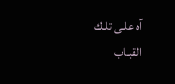آه علـى تلـك القبـاب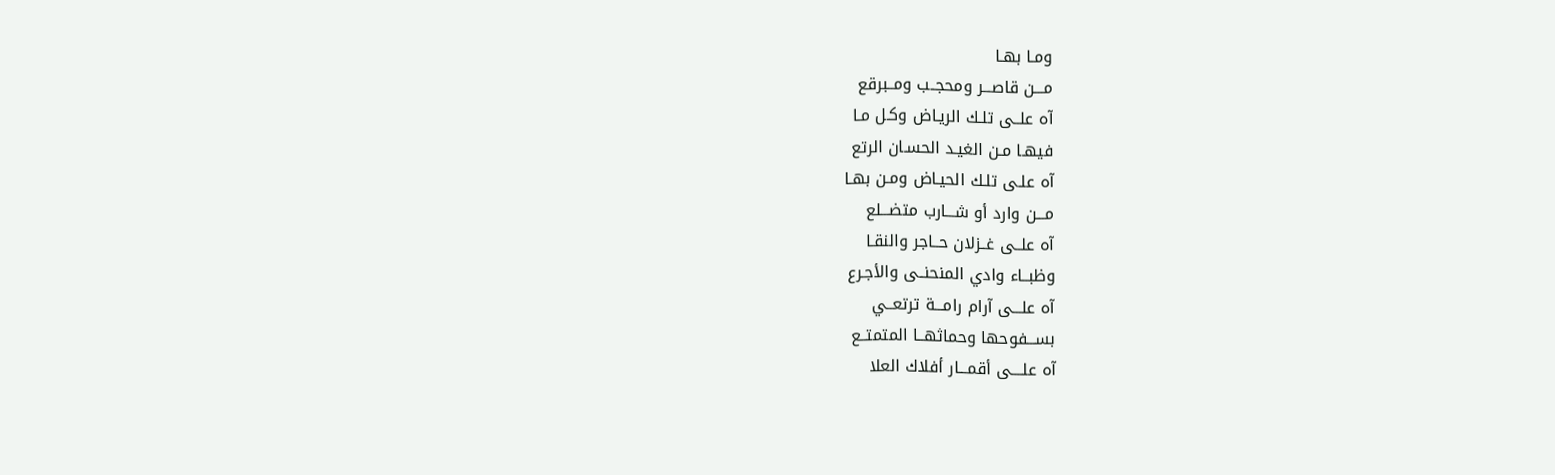ومـا بهـا
مـــن قاصـــر ومحجــب ومــبرقع
آه علــى تلـك الريـاض وكـل مـا
فيهـا مـن الغيـد الحسـان الرتع
آه علـى تلـك الحيـاض ومـن بهـا
مـــن وارد أو شـــارب متضـــلع
آه علــى غــزلان حــاجر والنقـا
وظبــاء وادي المنحنــى والأجـرع
آه علـــى آرام رامـــة ترتعــي
بســـفوحها وحماثهــا المتمتــع
آه علــــى أقمـــار أفلاك العلا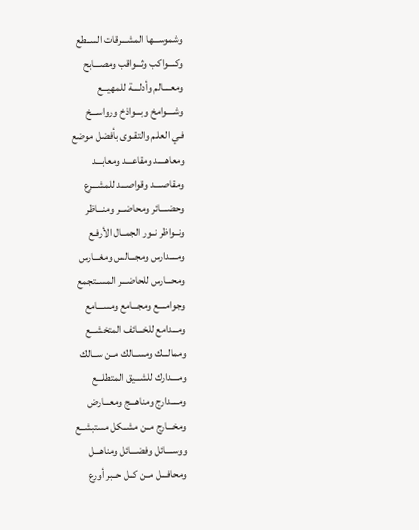وشموســـها المشـــرقات الســطع
وكــــواكب وثـــواقب ومصـــابح
ومعــــالم وأدلــــة للمهيـــع
وشــــوامخ وبـــواذخ ورواســـخ
فـي العلـم والتقـوى بأفضل موضع
ومعاهــــد ومقاعـــد ومعابـــد
ومقاصــــد وقواصـــد للمشـــرع
وحضــــائر ومحاضـــر ومنـــاظر
ونــواظر نــور الجمــال الأرفـع
ومــــدارس ومجـــالس ومغـــارس
ومحـــارس للحاضـــر المســتجمع
وجوامــــع ومجـــامع ومســـامع
ومـــدامع للخـــائف المتخشـــع
وممالـــك ومســالك مــن ســالك
ومــــدارك للشـــيق المتطلـــع
ومــــدارج ومناهـــج ومعـــارض
ومخـــارج مــن مشــكل مستبشــع
ووســــائل وفضـــائل ومناهـــل
ومحافـــل مــن كــل حــبر أورع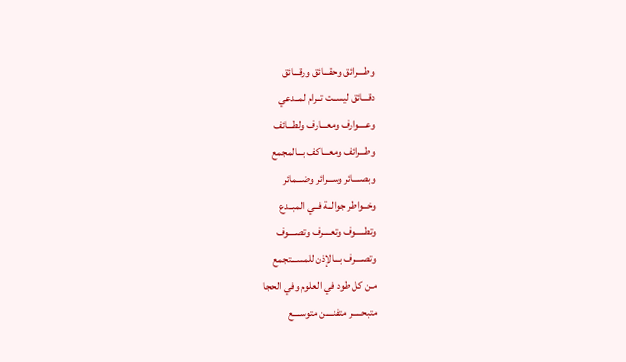وطــــرائق وحقـــائق ورقـــائق
دقـــائق ليســت تــرام لمــدعي
وعــــوارف ومعـــارف ولطـــائف
وطـــرائف ومعـــاكف بـــالمجمع
وبصــــائر وســـرائر وضـــمائر
وخــواطر جوالــة فــي المبــدع
وتطـــــوف وتعــــرف وتصــــوف
وتصــــرف بـــالإذن للمســـتجمع
مـن كل طود في العلوم وفي الحجا
متبحـــــر متفنــــن متوســــع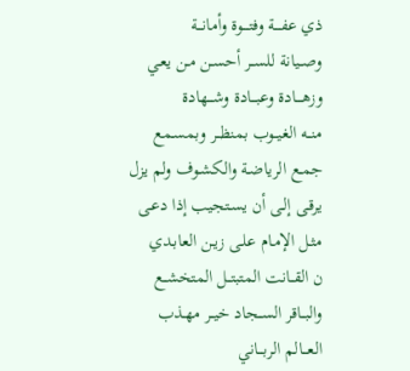ذي عفــــة وفتــــوة وأمانـــة
وصــيانة للســر أحسـن مـن يعـي
وزهــــادة وعبـــادة وشـــهادة
منــه الغيــوب بمنظــر وبمسـمع
جمـع الرياضـة والكشـوف ولم يزل
يرقـى إلـى أن يسـتجيب إذا دعـى
مثـل الإمـام علـى زيـن العابـدي
ن القــانت المتبتــل المتخشــع
والبــاقر الســجاد خيــر مهـذب
العـــالم الربـــاني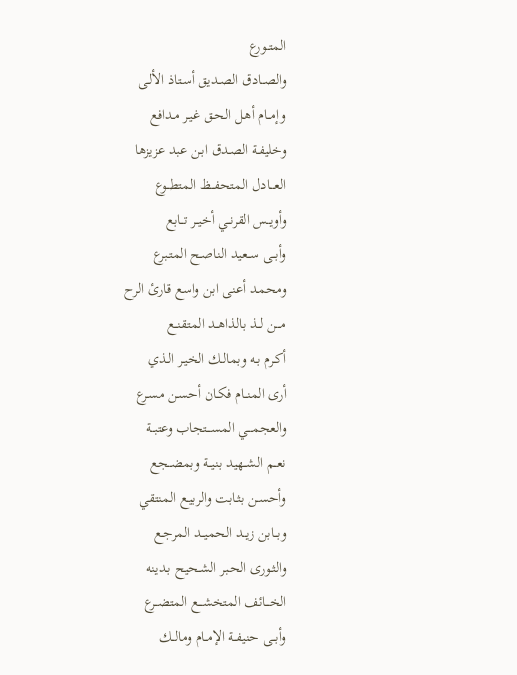المتــورع
والصــادق الصـديق أسـتاذ الألـى
وإمــام أهـل الحـق غيـر مـدافع
وخليفـة الصـدق ابـن عبد عزيزها
العـــادل المتحفـــظ المتطــوع
وأويــس القرنــي أخيــر تــابع
وأبــى ســعيد الناصـح المتـبرع
ومحمـد أعنى ابن واسع قارئ الرح
مـــن لــذ بالذاهــد المتقنــع
أكـرم بـه وبمالـك الخيـر الـذي
أرى المنــام فكـان أحسـن مسـرع
والعجمـــي المســـتجاب وعتبــة
نعــم الشــهيد بنيــة وبمضــجع
وأحسـن بثـابت والربيـع المنتقي
وبــابن زيــد الحميــد المرجـع
والثـورى الحـبر الشـحيح بـدينه
الخـــائف المتخشـــع المتضــرع
وأبــى حنيفــة الإمــام ومالــك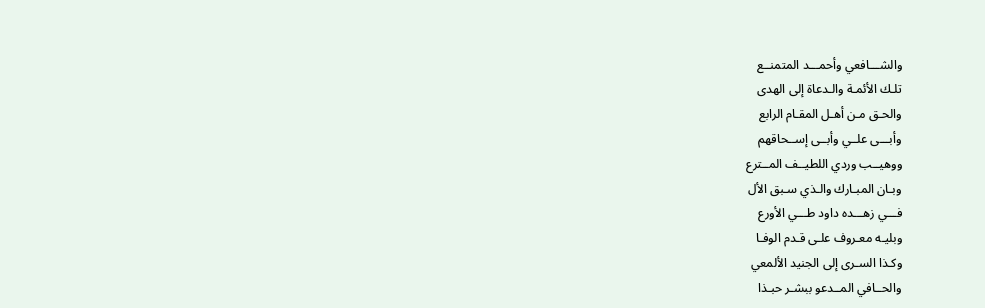والشـــافعي وأحمـــد المتمنــع
تلـك الأئمـة والـدعاة إلى الهدى
والحـق مـن أهـل المقـام الرابع
وأبـــى علــي وأبــى إســحاقهم
ووهيــب وردي اللطيــف المــترع
وبـان المبـارك والـذي سـبق الأل
فـــي زهـــده داود طـــي الأورع
وبليـه معـروف علـى قـدم الوفـا
وكـذا السـرى إلى الجنيد الألمعي
والحــافي المــدعو ببشـر حبـذا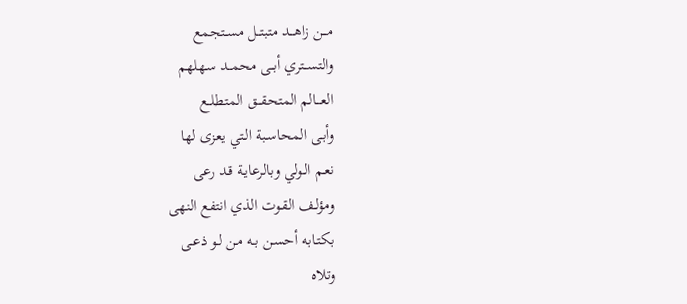مـــن زاهـــد متبتــل مســتجمع
والتســتري أبــى محمــد سـهلهم
العـــالم المتحقـــق المتطلــع
وأبـى المحاسـبة الـتي يعزى لها
نعـم الـولي وبالرعايـة قـد رعى
ومؤلـف القـوت الذي انتفع النهى
بكتـابه أحسـن بـه مـن لـو ذعـى
وتلاه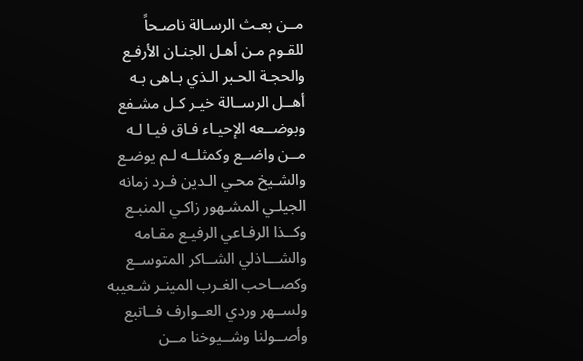مــن بعـث الرسـالة ناصـحاً
للقـوم مـن أهـل الجنـان الأرفـع
والحجـة الحـبر الـذي بـاهى بـه
أهــل الرســالة خيـر كـل مشـفع
وبوضــعه الإحيـاء فـاق فيـا لـه
مــن واضــع وكمثلــه لـم يوضـع
والشـيخ محـي الـدين فـرد زمانه
الجيلـي المشـهور زاكـي المنبـع
وكــذا الرفـاعي الرفيـع مقـامه
والشـــاذلي الشــاكر المتوســع
وكصــاحب الغـرب المينـر شـعيبه
ولســهر وردي العــوارف فــاتبع
وأصــولنا وشــيوخنا مــن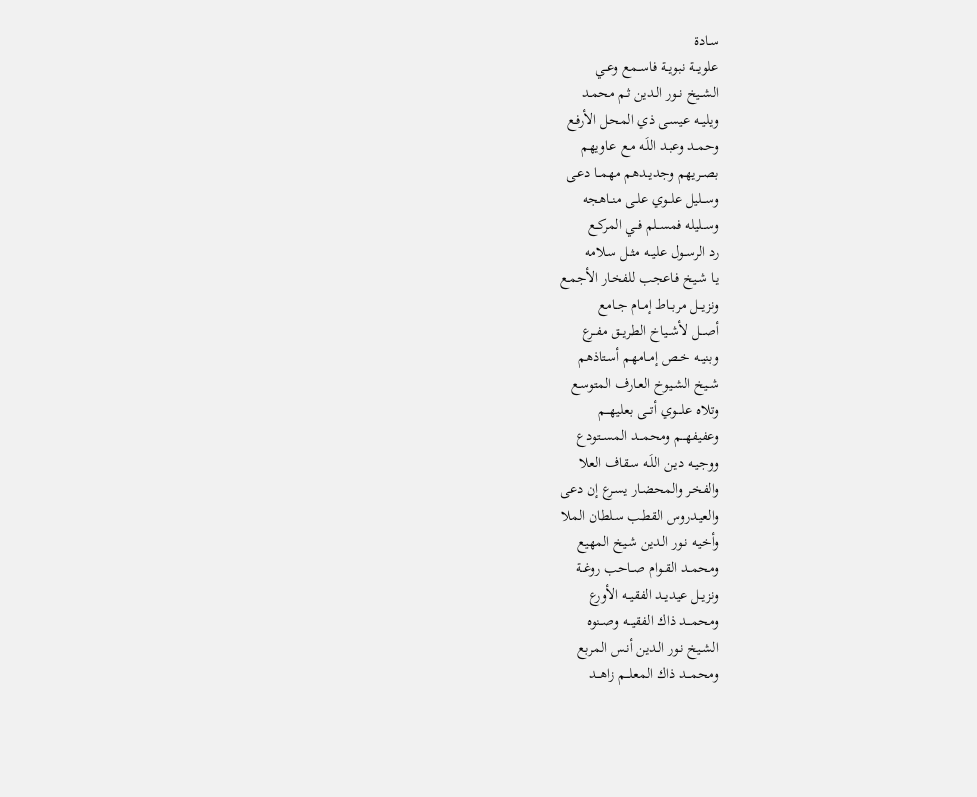سـادة
علويـــة نبويــة فاســمع وعــي
الشــيخ نــور الـدين ثـم محمـد
ويليــه عيسـى ذي المحـل الأرفـع
وحمــد وعبـد اللَـه مـع عـاويهم
بصــريهم وجديــدهم مهمــا دعـى
وســـليل علــوي علــى منــاهجه
وســليله فمســلم فــي المركــع
رد الرســول عليــه مثــل سـلامه
يـا شـيخ فـاعجب للفخـار الأجمـع
ونزيـــل مربــاط إمــام جــامع
أصـــل لأشــياخ الطريــق مفــرع
وبنيــه خــص إمــامهم أسـتاذهم
شــيخ الشـيوخ العـارف المتوسـع
وتلاه علــــوي أتـــى بعليهـــم
وعفيفهـــم ومحمـــد المســتودع
ووجيــه ديـن اللَـه سـقاف العلا
والفخـر والمحضـار يسـرع إن دعى
والعيـدروس القطـب سـلطان الملا
وأخيـه نـور الـدين شـيخ المهيع
ومحمــد القــوام صــاحب روغــة
ونزيــل عيديــد الفقيــه الأورع
ومحمـــد ذاك الفقيـــه وصــنوه
الشـيخ نـور الـدين أنـس المربع
ومحمـــد ذاك المعلـــم زاهـــد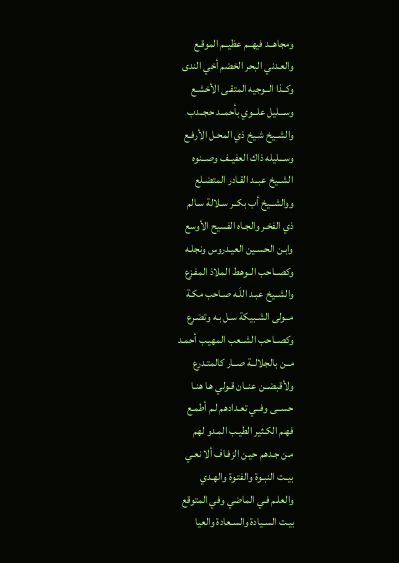ومجاهــد فيهــم عظيــم الموقـع
والعـدني البحر الخضم أخي الندى
وكــذا الــوجيه المتقـى الأخشـع
وســـليل علــوي بأحمــد حجــدب
والشــيخ شـيخ ذي المحـل الأرفـع
وســـليله ذاك العفيــف وصــنوه
الشــيخ عبــد القـادر المتضـلع
ووالشــيخ أب بكــر سـلالة سـالم
ذي الفخـر والجـاه الفسيح الأوسع
وابـن الحسـين العيـدروس ونجلـه
وكصــاحب الــوهط الملاذ المفـزع
والشــيخ عبـد اللَـه صـاحب مكـة
مــولى الشـبيكة سـل بـه وتضـرع
وكصــاحب الشــعب المهيـب أحمـد
مــن بالجلالــة صــار كالمتـدرع
ولأقبضــن عنــان قـولي هـا هنـا
حســى وفــي تعـدادهم لـم أطمـع
فهـم الكـثير الطيـب المـدو لهم
مـن جـدهم حيـن الزفـاف ألا نعـي
بيــت النبـوة والفتـوة والهـدي
والعلـم فـي الماضي وفي المتوقع
بيـت السـيادة والسـعادة والعيا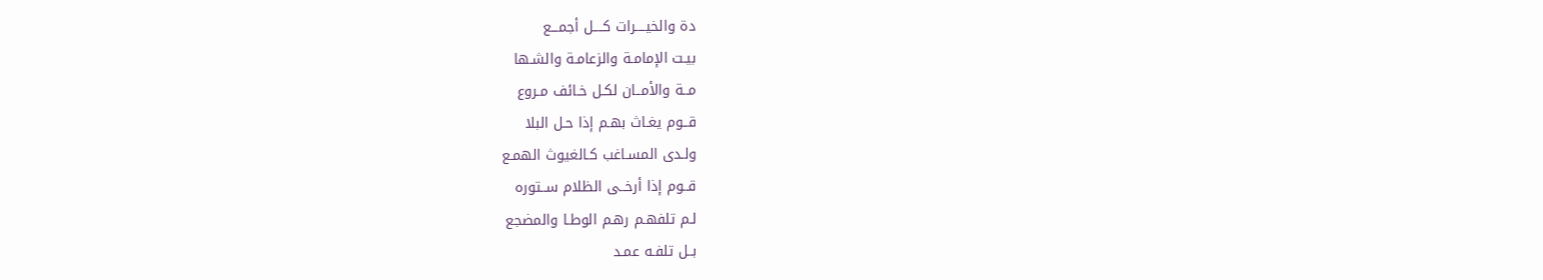دة والخيــــرات كــــل أجمـــع
بيـت الإمامـة والزعامـة والشـها
مــة والأمــان لكـل خـائف مـروع
قــوم يغـاث بهـم إذا حـل البلا
ولـدى المسـاغب كـالغيوث الهمـع
قــوم إذا أرخــى الظلام ســتوره
لـم تلفهـم رهـم الوطـا والمضجع
بــل تلفـه عمـد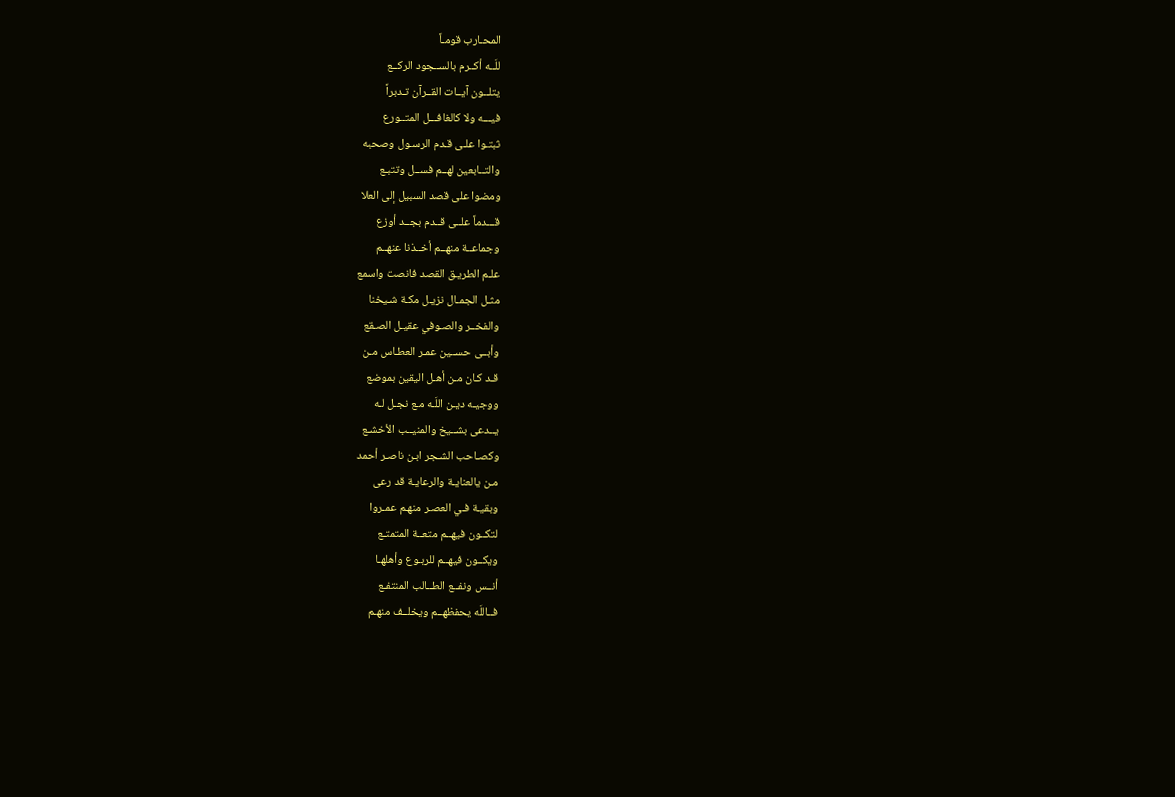المحـارب قومـاً
للَــه أكــرم بالســجود الركــع
يتلــون آيــات القــرآن تـدبراً
فيـــه ولا كالغافـــل المتــورع
ثبتـوا علـى قـدم الرسـول وصحبه
والتــابعين لهــم فســل وتتبـع
ومضوا على قصد السبيل إلى العلا
قـــدماً علــى قــدم بجــد أوزع
وجماعــة منهــم أخــذنا عنهــم
علـم الطريـق القصد فانصت واسمع
مثـل الجمـال نزيـل مكـة شـيخنا
والفخــر والصـوفي عقيـل الصـقع
وأبــى حســين عمـر العطـاس مـن
قـد كـان مـن أهـل اليقين بموضع
ووجيـه ديـن اللَـه مـع نجـل لـه
يــدعى بشــيخ والمنيــب الأخشـع
وكصـاحب الشـجر ابـن ناصـر أحمد
مـن يالعنايـة والرعايـة قد رعى
وبقيـة فـي العصـر منهـم عمـروا
لتكــون فيهــم متعــة المتمتـع
ويكــون فيهــم للربـوع وأهلهـا
أنــس ونفــع الطــالب المنتفـع
فــاللَه يحفظهــم ويخلــف منهـم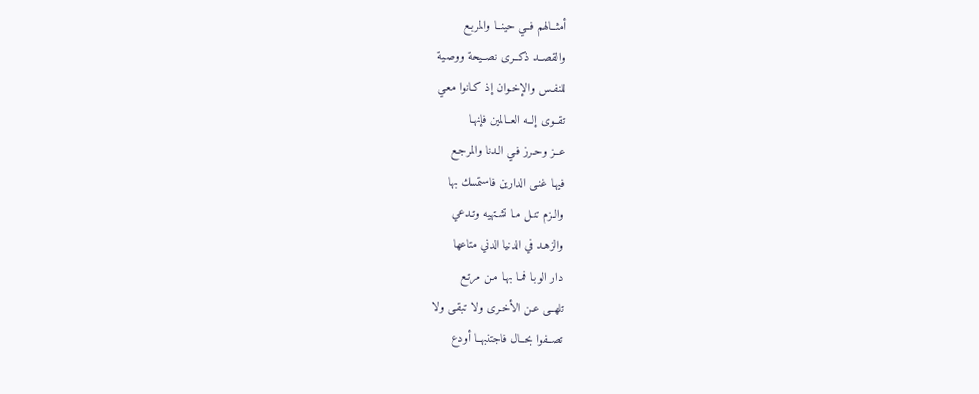أمثــالهم فــي حينــا والمربـع
والقصــد ذكــرى نصــيحة ووصـية
للنفـس والإخـوان إذ كـانوا معـي
تقــوى إلــه العــالمين فإنهـا
عــز وحـرز فـي الـدنا والمرجـع
فيهـا غنـى الدارين فاستمسك بها
والـزم تنـل مـا تشـتهيه وتـدعي
والزهـد في الدنيا الدني متاعها
دار الوبـا فمـا بهـا مـن مرتـع
تلهــى عـن الأخـرى ولا تبقـى ولا
تصــفوا بحــال فاجتنبهــا أودع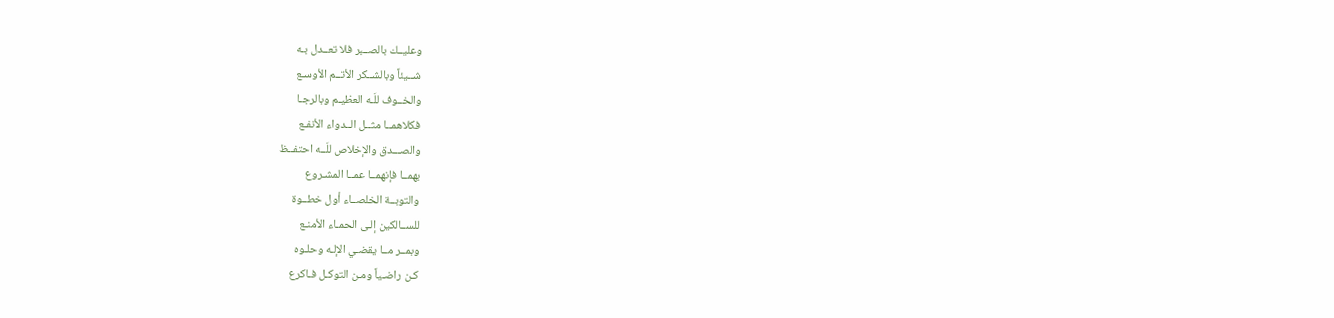وعليــك بالصــبر فلا تعــدل بـه
شــيئاً وبالشــكر الأتــم الأوسـع
والخــوف للَـه العظيـم وبالرجـا
فكلاهمــا مثــل الــدواء الأنفـع
والصـــدق والإخلاص للَــه احتفــظ
بهمــا فإنهمــا عمــا المشـروع
والتوبــة الخلصــاء أول خطــوة
للســالكين إلـى الحمـاء الأمنـع
وبمــر مــا يقضـي الإلـه وحلـوه
كـن راضـياً ومـن التوكـل فـاكرع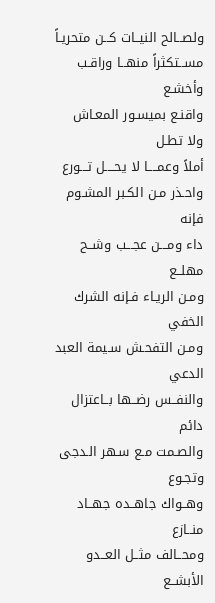ولصــالح النيــات كــن متحريـاً
مســتكثراً منهــا وراقـب وأخشـع
واقنـع بميسـور المعـاش ولا تطـل
أملاً وعمــــا لا يحــــل تـــورع
واحـذر مـن الكـبر المشـوم فإنه
داء ومـــن عجـــب وشــح مهلــع
ومـن الريـاء فـإنه الشرك الخفي
ومـن التفحـش سـيمة العبد الدعي
والنفــس رضــها بــاعتزال دائم
والصـمت مـع سـهر الـدجى وتجـوع
وهــواك جاهــده جهــاد منــازع
ومحــالف مثــل العــدو الأبشــع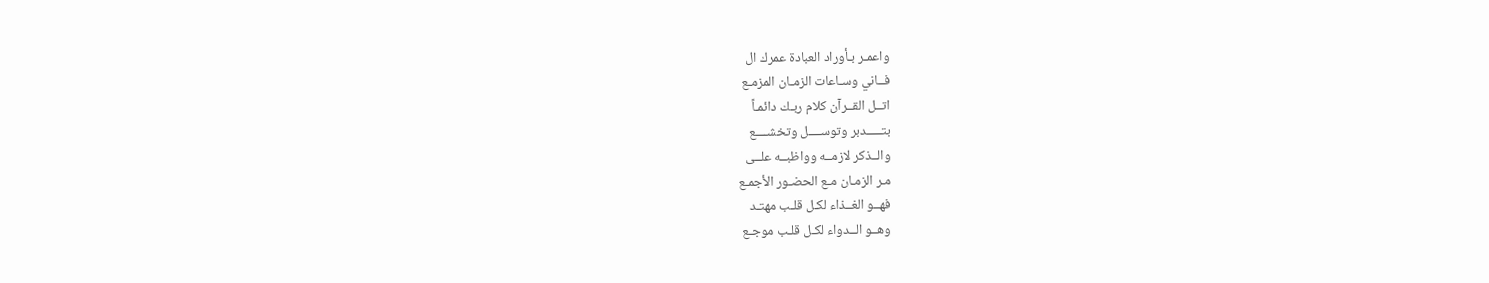واعمـر بـأوراد العبادة عمرك ال
فــاني وسـاعات الزمـان المزمـع
اتــل القــرآن كلام ربـك دائمـاً
بتـــــدبر وتوســــل وتخشــــع
والــذكر لازمــه وواظبــه علــى
مـر الزمـان مـع الحضـور الأجمـع
فهــو الغــذاء لكـل قلـب مهتـد
وهــو الــدواء لكـل قلـب موجـع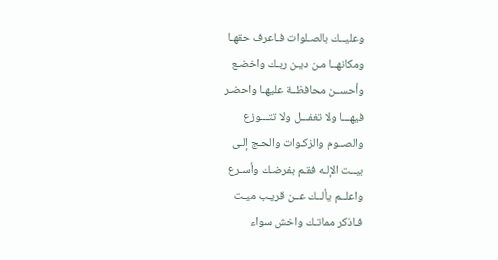وعليــك بالصـلوات فـاعرف حقهـا
ومكانهــا مـن ديـن ربـك واخضـع
وأحســن محافظــة عليهـا واحضـر
فيهـــا ولا تغفـــل ولا تتـــوزع
والصــوم والزكـوات والحـج إلـى
بيــت الإلـه فقـم بفرضـك وأسـرع
واعلــم يألــك عــن قريـب ميـت
فـاذكر مماتـك واخش سواء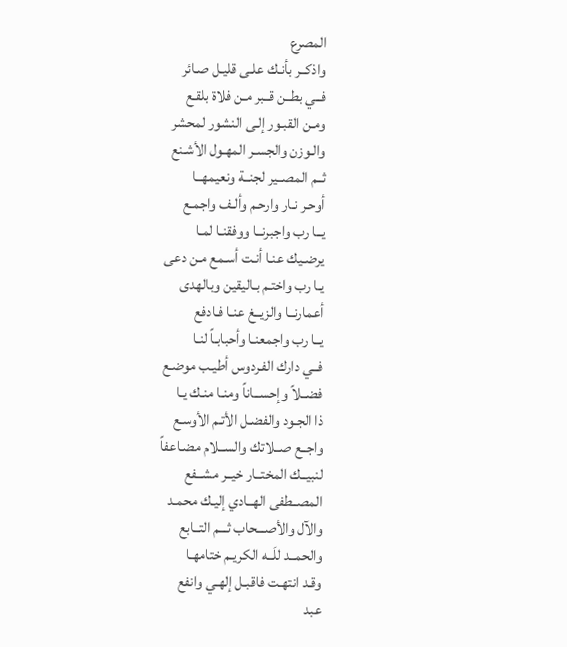المصرع
واذكــر بأنـك علـى قليـل صـائر
فــي بطــن قــبر مـن فلاة بلقـع
ومـن القبـور إلـى النشور لمحشر
والـوزن والجسـر المهـول الأشـنع
ثــم المصــير لجنــة ونعيمهــا
أوحـر نـار وارحـم وألـف واجمـع
يــا رب واجبرنــا ووفقنـا لمـا
يرضـيك عنـا أنـت أسـمع مـن دعى
يـا رب واختـم بـاليقين وبالهدى
أعمارنــا والزيــغ عنـا فـادفع
يــا رب واجمعنـا وأحبابـاً لنـا
فــي دارك الفـردوس أطيـب موضـع
فضــلاً وإحســاناً ومنـا منـك يـا
ذا الجـود والفضـل الأتـم الأوسـع
واجــع صــلاتك والســلام مضـاعفاً
لنبيــك المختــار خيــر مشــفع
المصــطفى الهــادي إليـك محمـد
والآل والأصـــحاب ثـــم التــابع
والحمــد للَــه الكريـم ختامهـا
وقـد انتهـت فاقبـل إلهـي وانفع
عبد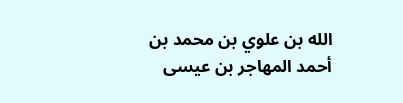الله بن علوي بن محمد بن أحمد المهاجر بن عيسى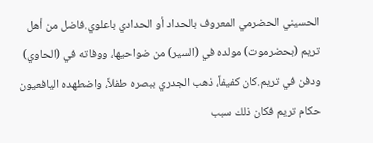الحسيني الحضرمي المعروف بالحداد أو الحدادي باعلوي.فاضل من أهل تريم (بحضرموت) مولده في (السير) من ضواحيها، ووفاته في (الحاوي) ودفن في تريم.كان كفيفاً، ذهب الجدري ببصره طفلاً، واضطهده اليافعيون حكام تريم فكان ذلك سبب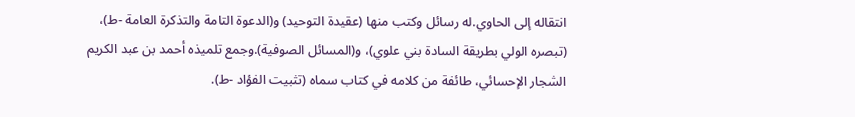انتقاله إلى الحاوي.له رسائل وكتب منها (عقيدة التوحيد) و(الدعوة التامة والتذكرة العامة -ط)، (تبصره الولي بطريقة السادة بني علوي)، و(المسائل الصوفية).وجمع تلميذه أحمد بن عبد الكريم الشجار الإحسائي، طائفة من كلامه في كتاب سماه (تثبيت الفؤاد -ط).